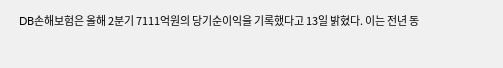DB손해보험은 올해 2분기 7111억원의 당기순이익을 기록했다고 13일 밝혔다. 이는 전년 동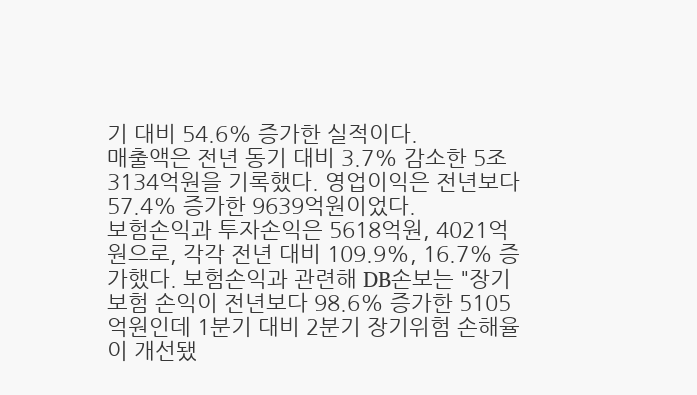기 대비 54.6% 증가한 실적이다.
매출액은 전년 동기 대비 3.7% 감소한 5조3134억원을 기록했다. 영업이익은 전년보다 57.4% 증가한 9639억원이었다.
보험손익과 투자손익은 5618억원, 4021억원으로, 각각 전년 대비 109.9%, 16.7% 증가했다. 보험손익과 관련해 DB손보는 "장기보험 손익이 전년보다 98.6% 증가한 5105억원인데 1분기 대비 2분기 장기위험 손해율이 개선됐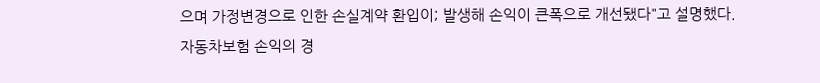으며 가정변경으로 인한 손실계약 환입이; 발생해 손익이 큰폭으로 개선됐다"고 설명했다.
자동차보험 손익의 경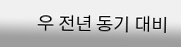우 전년 동기 대비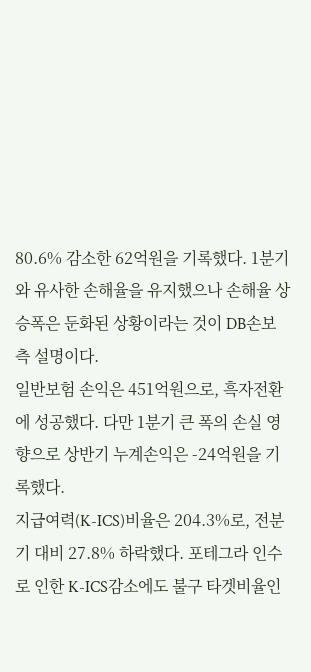80.6% 감소한 62억원을 기록했다. 1분기와 유사한 손해율을 유지했으나 손해율 상승폭은 둔화된 상황이라는 것이 DB손보 측 설명이다.
일반보험 손익은 451억원으로, 흑자전환에 성공했다. 다만 1분기 큰 폭의 손실 영향으로 상반기 누계손익은 -24억원을 기록했다.
지급여력(K-ICS)비율은 204.3%로, 전분기 대비 27.8% 하락했다. 포테그라 인수로 인한 K-ICS감소에도 불구 타겟비율인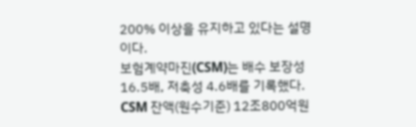200% 이상을 유지하고 있다는 설명이다.
보험계약마진(CSM)는 배수 보장성 16.5배, 저축성 4.6배를 기록했다. CSM 잔액(원수기준) 12조800억원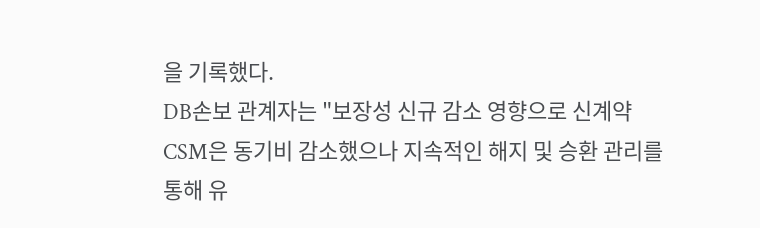을 기록했다.
DB손보 관계자는 "보장성 신규 감소 영향으로 신계약 CSM은 동기비 감소했으나 지속적인 해지 및 승환 관리를 통해 유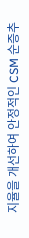지율을 개선하여 안정적인 CSM 순증추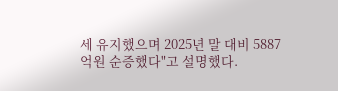세 유지했으며 2025년 말 대비 5887억원 순증했다"고 설명했다.